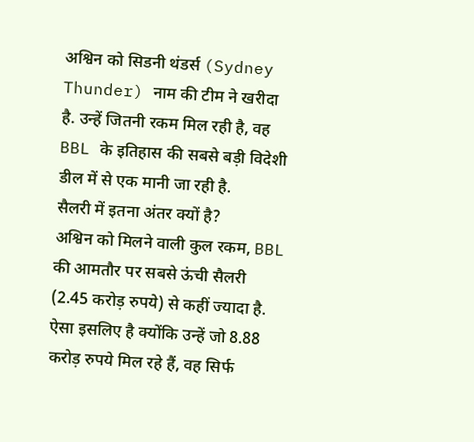अश्विन को सिडनी थंडर्स (Sydney Thunder) नाम की टीम ने खरीदा है. उन्हें जितनी रकम मिल रही है, वह BBL के इतिहास की सबसे बड़ी विदेशी डील में से एक मानी जा रही है.
सैलरी में इतना अंतर क्यों है?
अश्विन को मिलने वाली कुल रकम, BBL की आमतौर पर सबसे ऊंची सैलरी (2.45 करोड़ रुपये) से कहीं ज्यादा है. ऐसा इसलिए है क्योंकि उन्हें जो 8.88 करोड़ रुपये मिल रहे हैं, वह सिर्फ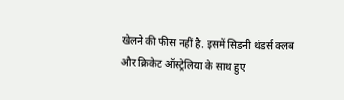खेलने की फीस नहीं है. इसमें सिडनी थंडर्स क्लब और क्रिकेट ऑस्ट्रेलिया के साथ हुए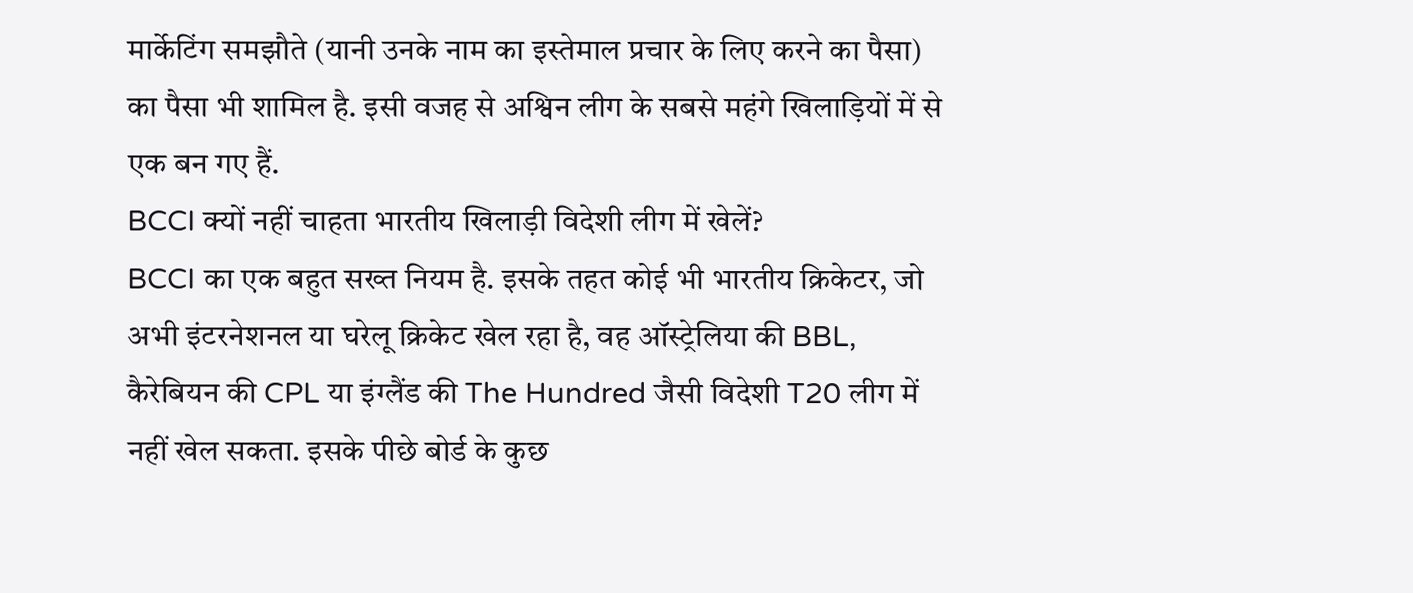मार्केटिंग समझौते (यानी उनके नाम का इस्तेमाल प्रचार के लिए करने का पैसा) का पैसा भी शामिल है. इसी वजह से अश्विन लीग के सबसे महंगे खिलाड़ियों में से एक बन गए हैं.
BCCI क्यों नहीं चाहता भारतीय खिलाड़ी विदेशी लीग में खेलें?
BCCI का एक बहुत सख्त नियम है. इसके तहत कोई भी भारतीय क्रिकेटर, जो अभी इंटरनेशनल या घरेलू क्रिकेट खेल रहा है, वह ऑस्ट्रेलिया की BBL, कैरेबियन की CPL या इंग्लैंड की The Hundred जैसी विदेशी T20 लीग में नहीं खेल सकता. इसके पीछे बोर्ड के कुछ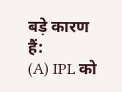बड़े कारण हैं:
(A) IPL को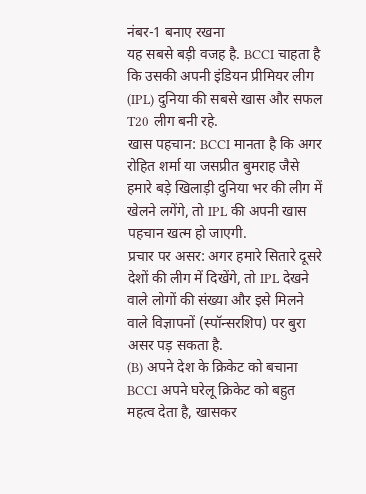नंबर-1 बनाए रखना
यह सबसे बड़ी वजह है. BCCI चाहता है कि उसकी अपनी इंडियन प्रीमियर लीग (IPL) दुनिया की सबसे खास और सफल T20 लीग बनी रहे.
खास पहचान: BCCI मानता है कि अगर रोहित शर्मा या जसप्रीत बुमराह जैसे हमारे बड़े खिलाड़ी दुनिया भर की लीग में खेलने लगेंगे, तो IPL की अपनी खास पहचान खत्म हो जाएगी.
प्रचार पर असर: अगर हमारे सितारे दूसरे देशों की लीग में दिखेंगे, तो IPL देखने वाले लोगों की संख्या और इसे मिलने वाले विज्ञापनों (स्पॉन्सरशिप) पर बुरा असर पड़ सकता है.
(B) अपने देश के क्रिकेट को बचाना
BCCI अपने घरेलू क्रिकेट को बहुत महत्व देता है, खासकर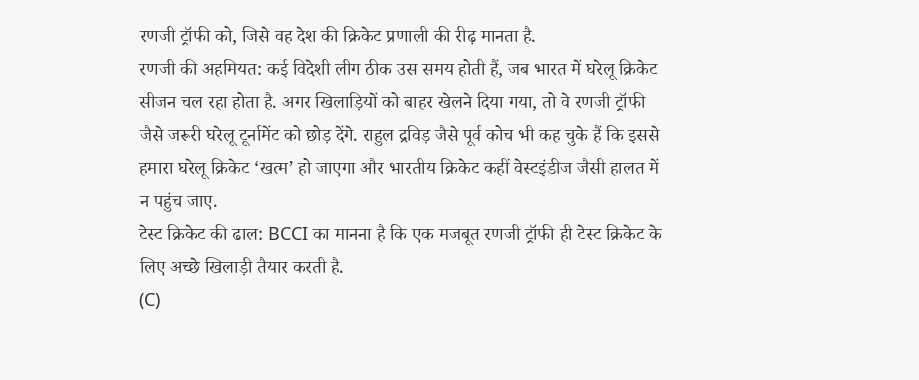रणजी ट्रॉफी को, जिसे वह देश की क्रिकेट प्रणाली की रीढ़ मानता है.
रणजी की अहमियत: कई विदेशी लीग ठीक उस समय होती हैं, जब भारत में घरेलू क्रिकेट सीजन चल रहा होता है. अगर खिलाड़ियों को बाहर खेलने दिया गया, तो वे रणजी ट्रॉफी जैसे जरूरी घरेलू टूर्नामेंट को छोड़ देंगे. राहुल द्रविड़ जैसे पूर्व कोच भी कह चुके हैं कि इससे हमारा घरेलू क्रिकेट ‘खत्म’ हो जाएगा और भारतीय क्रिकेट कहीं वेस्टइंडीज जैसी हालत में न पहुंच जाए.
टेस्ट क्रिकेट की ढाल: BCCI का मानना है कि एक मजबूत रणजी ट्रॉफी ही टेस्ट क्रिकेट के लिए अच्छे खिलाड़ी तैयार करती है.
(C)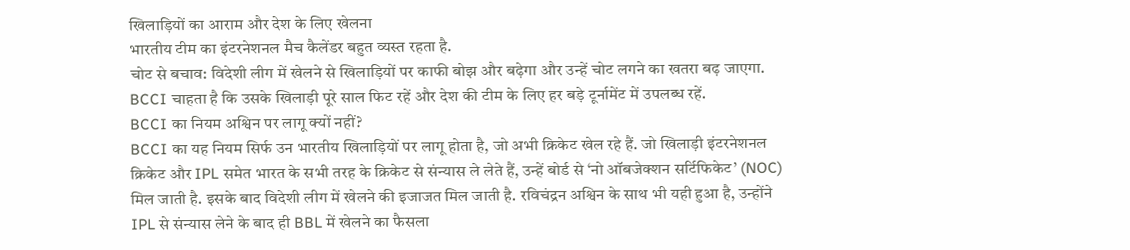खिलाड़ियों का आराम और देश के लिए खेलना
भारतीय टीम का इंटरनेशनल मैच कैलेंडर बहुत व्यस्त रहता है.
चोट से बचाव: विदेशी लीग में खेलने से खिलाड़ियों पर काफी बोझ और बढ़ेगा और उन्हें चोट लगने का खतरा बढ़ जाएगा. BCCI चाहता है कि उसके खिलाड़ी पूरे साल फिट रहें और देश की टीम के लिए हर बड़े टूर्नामेंट में उपलब्ध रहें.
BCCI का नियम अश्विन पर लागू क्यों नहीं?
BCCI का यह नियम सिर्फ उन भारतीय खिलाड़ियों पर लागू होता है, जो अभी क्रिकेट खेल रहे हैं. जो खिलाड़ी इंटरनेशनल क्रिकेट और IPL समेत भारत के सभी तरह के क्रिकेट से संन्यास ले लेते हैं, उन्हें बोर्ड से ‘नो ऑबजेक्शन सर्टिफिकेट’ (NOC) मिल जाती है. इसके बाद विदेशी लीग में खेलने की इजाजत मिल जाती है. रविचंद्रन अश्विन के साथ भी यही हुआ है, उन्होंने IPL से संन्यास लेने के बाद ही BBL में खेलने का फैसला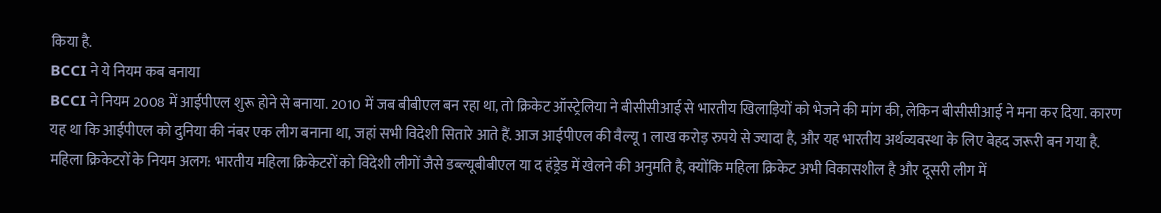किया है.
BCCI ने ये नियम कब बनाया
BCCI ने नियम 2008 में आईपीएल शुरू होने से बनाया. 2010 में जब बीबीएल बन रहा था, तो क्रिकेट ऑस्ट्रेलिया ने बीसीसीआई से भारतीय खिलाड़ियों को भेजने की मांग की, लेकिन बीसीसीआई ने मना कर दिया. कारण यह था कि आईपीएल को दुनिया की नंबर एक लीग बनाना था, जहां सभी विदेशी सितारे आते हैं. आज आईपीएल की वैल्यू 1 लाख करोड़ रुपये से ज्यादा है, और यह भारतीय अर्थव्यवस्था के लिए बेहद जरूरी बन गया है.
महिला क्रिकेटरों के नियम अलग: भारतीय महिला क्रिकेटरों को विदेशी लीगों जैसे डब्ल्यूबीबीएल या द हंड्रेड में खेलने की अनुमति है, क्योंकि महिला क्रिकेट अभी विकासशील है और दूसरी लीग में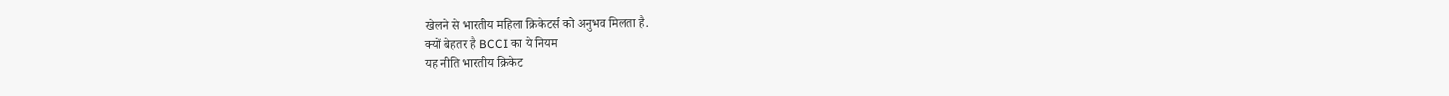खेलने से भारतीय महिला क्रिकेटर्स को अनुभव मिलता है.
क्यों बेहतर है BCCI का ये नियम
यह नीति भारतीय क्रिकेट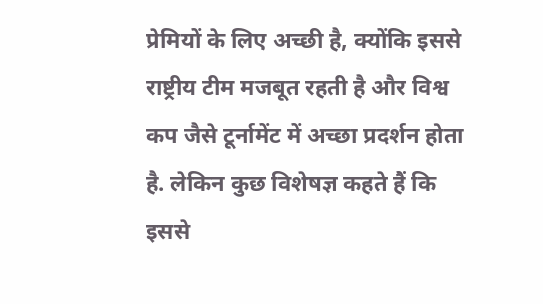प्रेमियों के लिए अच्छी है, क्योंकि इससे राष्ट्रीय टीम मजबूत रहती है और विश्व कप जैसे टूर्नामेंट में अच्छा प्रदर्शन होता है. लेकिन कुछ विशेषज्ञ कहते हैं कि इससे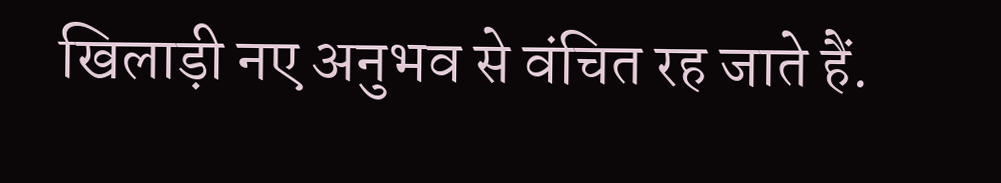खिलाड़ी नए अनुभव से वंचित रह जाते हैं.